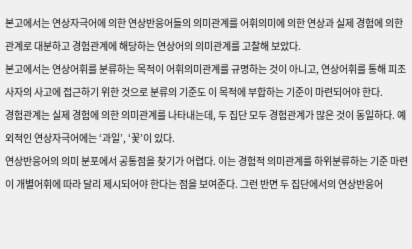본고에서는 연상자극어에 의한 연상반응어들의 의미관계를 어휘의미에 의한 연상과 실제 경험에 의한 관계로 대분하고 경험관계에 해당하는 연상어의 의미관계를 고찰해 보았다.
본고에서는 연상어휘를 분류하는 목적이 어휘의미관계를 규명하는 것이 아니고, 연상어휘를 통해 피조사자의 사고에 접근하기 위한 것으로 분류의 기준도 이 목적에 부합하는 기준이 마련되어야 한다.
경험관계는 실제 경험에 의한 의미관계를 나타내는데, 두 집단 모두 경험관계가 많은 것이 동일하다. 예외적인 연상자극어에는 ‘과일’, ‘꽃’이 있다.
연상반응어의 의미 분포에서 공통점을 찾기가 어렵다. 이는 경험적 의미관계를 하위분류하는 기준 마련이 개별어휘에 따라 달리 제시되어야 한다는 점을 보여준다. 그런 반면 두 집단에서의 연상반응어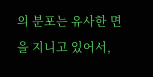의 분포는 유사한 면을 지니고 있어서,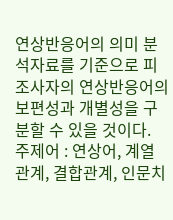연상반응어의 의미 분석자료를 기준으로 피조사자의 연상반응어의 보편성과 개별성을 구분할 수 있을 것이다.
주제어 : 연상어, 계열관계, 결합관계, 인문치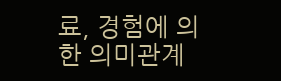료, 경험에 의한 의미관계